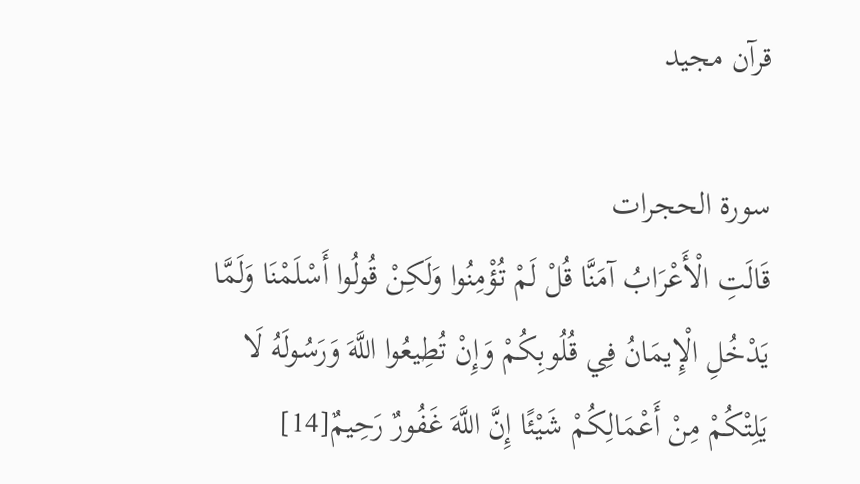قرآن مجيد

سورة الحجرات
قَالَتِ الْأَعْرَابُ آمَنَّا قُلْ لَمْ تُؤْمِنُوا وَلَكِنْ قُولُوا أَسْلَمْنَا وَلَمَّا يَدْخُلِ الْإِيمَانُ فِي قُلُوبِكُمْ وَإِنْ تُطِيعُوا اللَّهَ وَرَسُولَهُ لَا يَلِتْكُمْ مِنْ أَعْمَالِكُمْ شَيْئًا إِنَّ اللَّهَ غَفُورٌ رَحِيمٌ[14]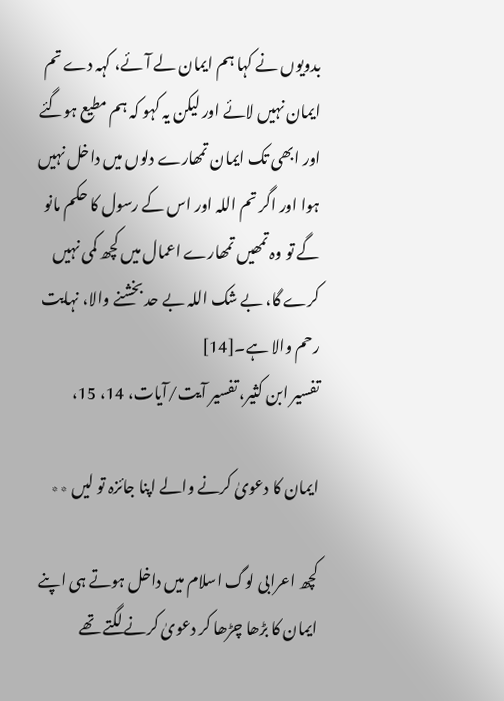بدویوں نے کہا ہم ایمان لے آئے، کہہ دے تم ایمان نہیں لائے اور لیکن یہ کہو کہ ہم مطیع ہوگئے اور ابھی تک ایمان تمھارے دلوں میں داخل نہیں ہوا اور اگر تم اللہ اور اس کے رسول کا حکم مانو گے تو وہ تمھیں تمھارے اعمال میں کچھ کمی نہیں کرے گا، بے شک اللہ بے حد بخشنے والا، نہایت رحم والا ہے۔[14]
تفسیر ابن کثیر، تفسیر آیت/آیات، 14، 15،

ایمان کا دعویٰ کرنے والے اپنا جائزہ تو لیں ٭٭

کچھ اعرابی لوگ اسلام میں داخل ہوتے ہی اپنے ایمان کا بڑھا چڑھا کر دعویٰ کرنے لگتے تھے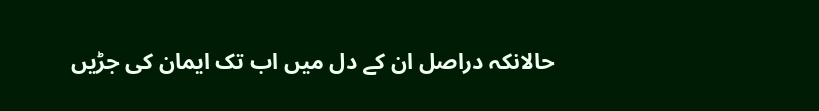حالانکہ دراصل ان کے دل میں اب تک ایمان کی جڑیں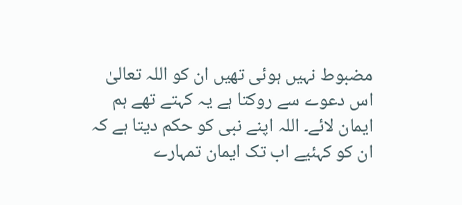مضبوط نہیں ہوئی تھیں ان کو اللہ تعالیٰ اس دعوے سے روکتا ہے یہ کہتے تھے ہم ایمان لائے۔ اللہ اپنے نبی کو حکم دیتا ہے کہ ان کو کہئیے اب تک ایمان تمہارے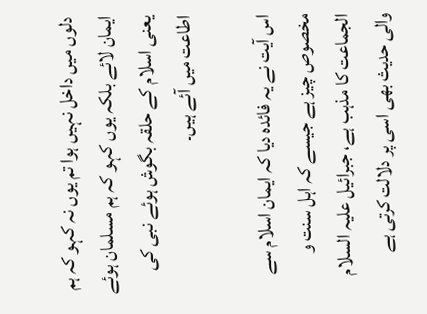دلوں میں داخل نہیں ہوا تم یوں نہ کہو کہ ہم ایمان لائے بلکہ یوں کہو کہ ہم مسلمان ہوئے یعنی اسلام کے حلقہ بگوش ہوئے نبی کی اطاعت میں آئے ہیں۔

اس آیت نے یہ فائدہ دیا کہ ایمان اسلام سے مخصوص چیز ہے جیسے کہ اہل سنت و الجماعت کا مذہب ہے، جبرائیل علیہ السلام والی حدیث بھی اسی پر دلالت کرتی ہے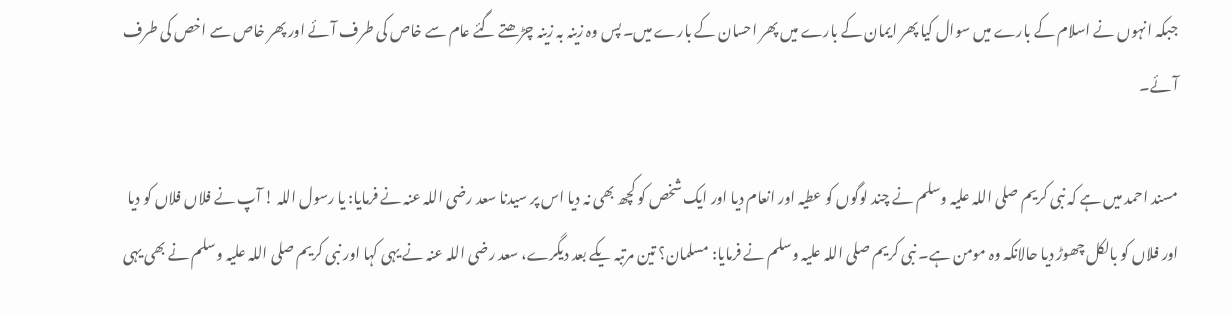جبکہ انہوں نے اسلام کے بارے میں سوال کیا پھر ایمان کے بارے میں پھر احسان کے بارے میں۔ پس وہ زینہ بہ زینہ چڑھتے گئے عام سے خاص کی طرف آئے اور پھر خاص سے اخص کی طرف آئے۔

مسند احمد میں ہے کہ نبی کریم صلی اللہ علیہ وسلم نے چند لوگوں کو عطیہ اور انعام دیا اور ایک شخص کو کچھ بھی نہ دیا اس پر سیدنا سعد رضی اللہ عنہ نے فرمایا: یا رسول اللہ ! آپ نے فلاں فلاں کو دیا اور فلاں کو بالکل چھوڑ دیا حالانکہ وہ مومن ہے۔ نبی کریم صلی اللہ علیہ وسلم نے فرمایا: مسلمان؟ تین مرتبہ یکے بعد دیگرے، سعد رضی اللہ عنہ نے یہی کہا اور نبی کریم صلی اللہ علیہ وسلم نے بھی یہی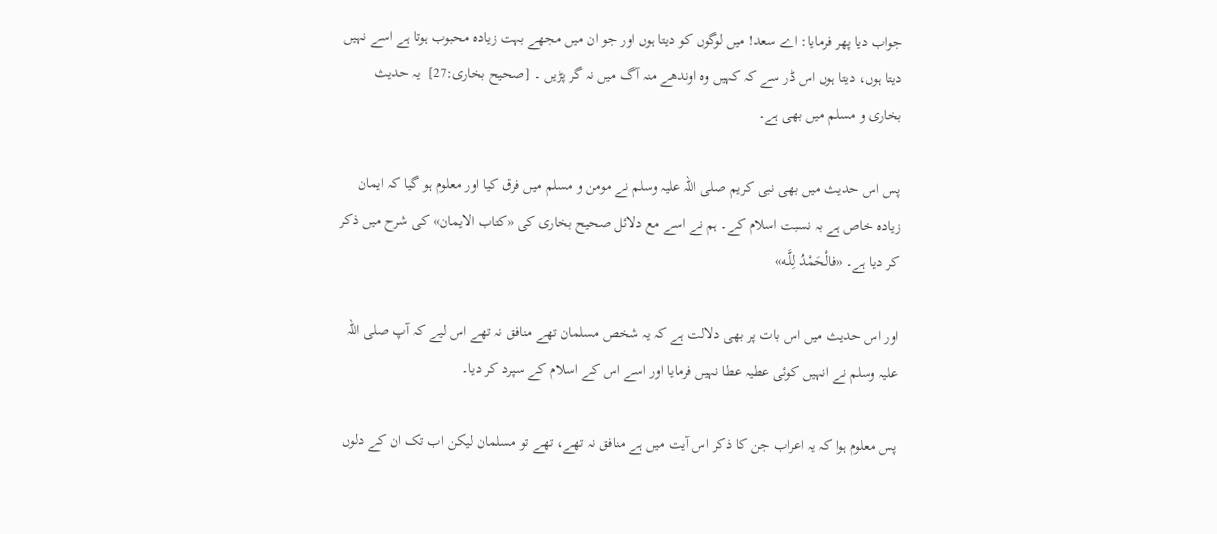جواب دیا پھر فرمایا: اے سعد! میں لوگوں کو دیتا ہوں اور جو ان میں مجھے بہت زیادہ محبوب ہوتا ہے اسے نہیں دیتا ہوں، دیتا ہوں اس ڈر سے کہ کہیں وہ اوندھے منہ آگ میں نہ گر پڑیں ۔ [صحیح بخاری:27]  یہ حدیث بخاری و مسلم میں بھی ہے۔

پس اس حدیث میں بھی نبی کریم صلی اللہ علیہ وسلم نے مومن و مسلم میں فرق کیا اور معلوم ہو گیا کہ ایمان زیادہ خاص ہے بہ نسبت اسلام کے۔ ہم نے اسے مع دلائل صحیح بخاری کی «کتاب الایمان» کی شرح میں ذکر کر دیا ہے۔ «فالْحَمْدُ لِلَّـه»

اور اس حدیث میں اس بات پر بھی دلالت ہے کہ یہ شخص مسلمان تھے منافق نہ تھے اس لیے کہ آپ صلی اللہ علیہ وسلم نے انہیں کوئی عطیہ عطا نہیں فرمایا اور اسے اس کے اسلام کے سپرد کر دیا۔

پس معلوم ہوا کہ یہ اعراب جن کا ذکر اس آیت میں ہے منافق نہ تھے، تھے تو مسلمان لیکن اب تک ان کے دلوں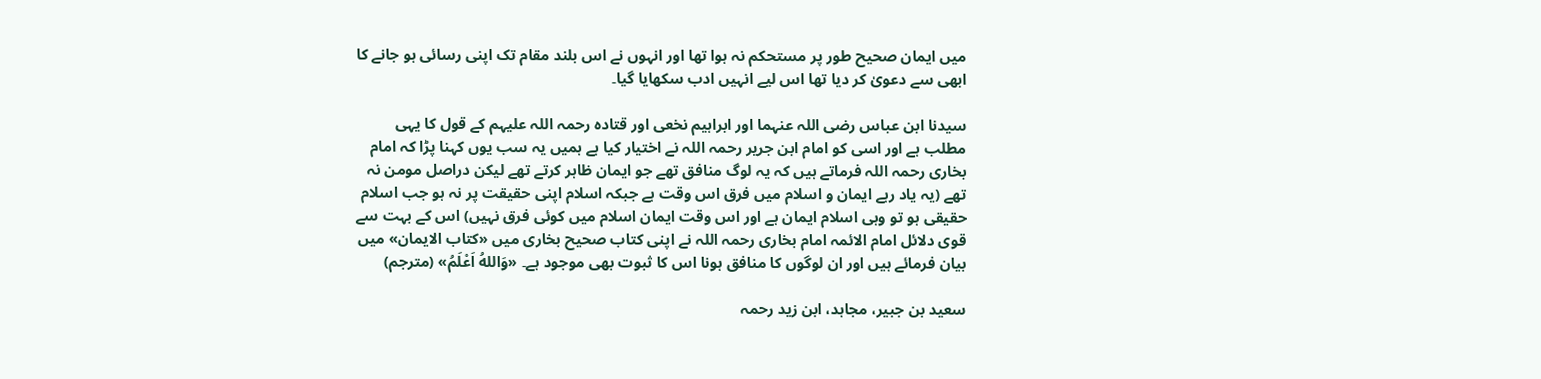میں ایمان صحیح طور پر مستحکم نہ ہوا تھا اور انہوں نے اس بلند مقام تک اپنی رسائی ہو جانے کا ابھی سے دعویٰ کر دیا تھا اس لیے انہیں ادب سکھایا گیا۔

سیدنا ابن عباس رضی اللہ عنہما اور ابراہیم نخعی اور قتادہ رحمہ اللہ علیہم کے قول کا یہی مطلب ہے اور اسی کو امام ابن جریر رحمہ اللہ نے اختیار کیا ہے ہمیں یہ سب یوں کہنا پڑا کہ امام بخاری رحمہ اللہ فرماتے ہیں کہ یہ لوگ منافق تھے جو ایمان ظاہر کرتے تھے لیکن دراصل مومن نہ تھے (یہ یاد رہے ایمان و اسلام میں فرق اس وقت ہے جبکہ اسلام اپنی حقیقت پر نہ ہو جب اسلام حقیقی ہو تو وہی اسلام ایمان ہے اور اس وقت ایمان اسلام میں کوئی فرق نہیں) اس کے بہت سے قوی دلائل امام الائمہ امام بخاری رحمہ اللہ نے اپنی کتاب صحیح بخاری میں «کتاب الایمان» میں بیان فرمائے ہیں اور ان لوگوں کا منافق ہونا اس کا ثبوت بھی موجود ہے۔ «وَاللهُ اَعْلَمُ» (مترجم)

سعید بن جبیر، مجاہد، ابن زید رحمہ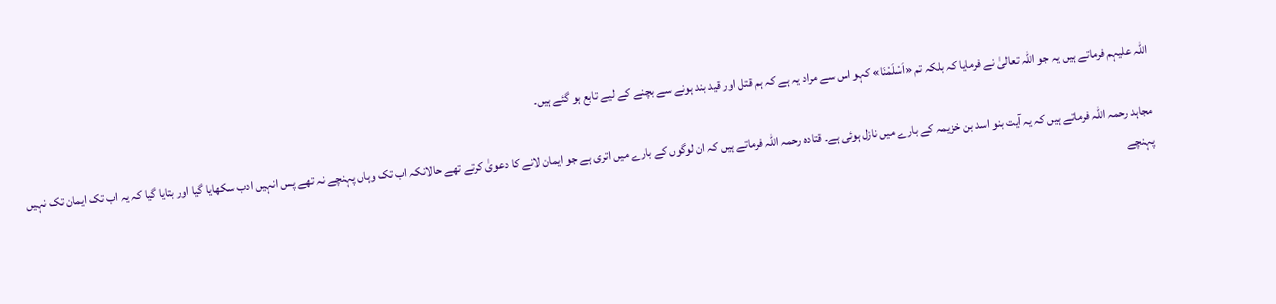اللہ علیہم فرماتے ہیں یہ جو اللہ تعالیٰ نے فرمایا کہ بلکہ تم «اَسْلَمْنَا» کہو اس سے مراد یہ ہے کہ ہم قتل اور قید بند ہونے سے بچنے کے لیے تابع ہو گئے ہیں۔

مجاہد رحمہ اللہ فرماتے ہیں کہ یہ آیت بنو اسد بن خزیمہ کے بارے میں نازل ہوئی ہے۔ قتادہ رحمہ اللہ فرماتے ہیں کہ ان لوگوں کے بارے میں اتری ہے جو ایمان لانے کا دعویٰ کرتے تھے حالانکہ اب تک وہاں پہنچے نہ تھے پس انہیں ادب سکھایا گیا اور بتایا گیا کہ یہ اب تک ایمان تک نہیں پہنچے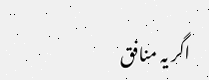اگر یہ منافق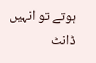ہوتے تو انہیں ڈانٹ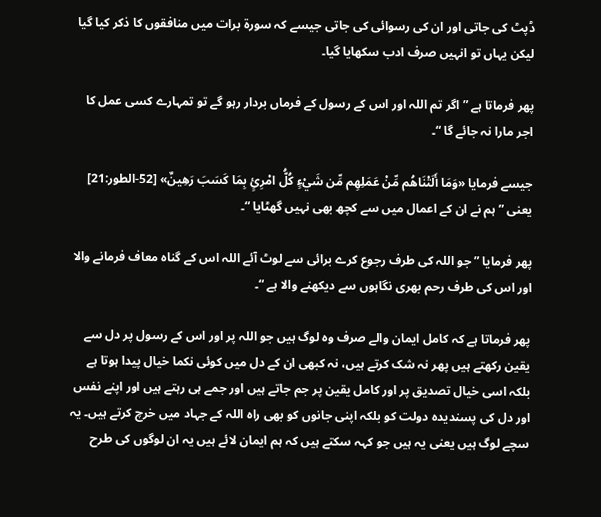ڈپٹ کی جاتی اور ان کی رسوائی کی جاتی جیسے کہ سورۃ برات میں منافقوں کا ذکر کیا گیا لیکن یہاں تو انہیں صرف ادب سکھایا گیا۔

پھر فرماتا ہے ” اگر تم اللہ اور اس کے رسول کے فرماں بردار رہو گے تو تمہارے کسی عمل کا اجر مارا نہ جائے گا “۔

جیسے فرمایا «وَمَا أَلَتْنَاهُم مِّنْ عَمَلِهِم مِّن شَيْءٍ كُلُّ امْرِ‌ئٍ بِمَا كَسَبَ رَ‌هِينٌ» [52-الطور:21]  یعنی ” ہم نے ان کے اعمال میں سے کچھ بھی نہیں گھٹایا “۔

پھر فرمایا ” جو اللہ کی طرف رجوع کرے برائی سے لوٹ آئے اللہ اس کے گناہ معاف فرمانے والا اور اس کی طرف رحم بھری نگاہوں سے دیکھنے والا ہے “۔

پھر فرماتا ہے کہ کامل ایمان والے صرف وہ لوگ ہیں جو اللہ پر اور اس کے رسول پر دل سے یقین رکھتے ہیں پھر نہ شک کرتے ہیں، نہ کبھی ان کے دل میں کوئی نکما خیال پیدا ہوتا ہے بلکہ اسی خیال تصدیق پر اور کامل یقین پر جم جاتے ہیں اور جمے ہی رہتے ہیں اور اپنے نفس اور دل کی پسندیدہ دولت کو بلکہ اپنی جانوں کو بھی راہ اللہ کے جہاد میں خرچ کرتے ہیں۔ یہ سچے لوگ ہیں یعنی یہ ہیں جو کہہ سکتے ہیں کہ ہم ایمان لائے ہیں یہ ان لوگوں کی طرح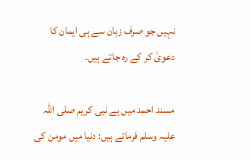نہیں جو صرف زبان سے ہی ایمان کا دعویٰ کر کے رہ جاتے ہیں۔

مسند احمد میں ہے نبی کریم صلی اللہ علیہ وسلم فرماتے ہیں: دنیا میں مومن کی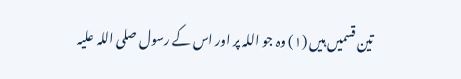تین قسمیں ہیں (۱) وہ جو اللہ پر اور اس کے رسول صلی اللہ علیہ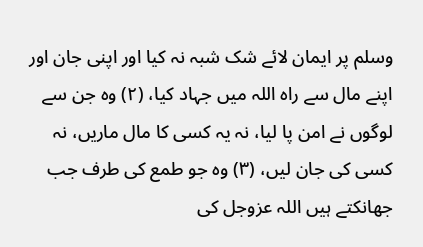وسلم پر ایمان لائے شک شبہ نہ کیا اور اپنی جان اور اپنے مال سے راہ اللہ میں جہاد کیا، (۲) وہ جن سے لوگوں نے امن پا لیا، نہ یہ کسی کا مال ماریں، نہ کسی کی جان لیں، (۳) وہ جو طمع کی طرف جب جھانکتے ہیں اللہ عزوجل کی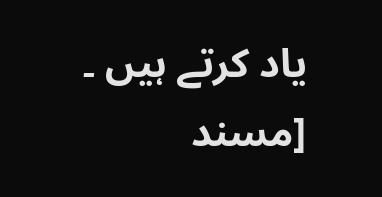یاد کرتے ہیں ۔ [مسند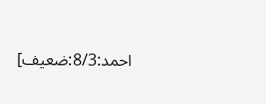احمد:8/3:ضعیف]